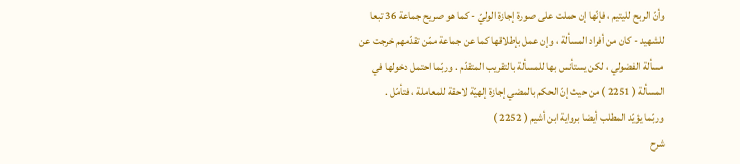وأنّ الربح لليتيم ، فإنّها إن حملت على صورة إجازة الوليّ - كما هو صريح جماعة 36 تبعا للشهيد - كان من أفراد المسألة ، وإن عمل بإطلاقها كما عن جماعة ممّن تقدّمهم خرجت عن مسألة الفضولي ، لكن يستأنس بها للمسألة بالتقريب المتقدّم . وربّما احتمل دخولها في المسألة ( 2251 ) من حيث إنّ الحكم بالمضي إجازة إلهيّة لاحقة للمعاملة ، فتأمّل .
وربّما يؤيّد المطلب أيضا برواية ابن أشيم ( 2252 )
شرح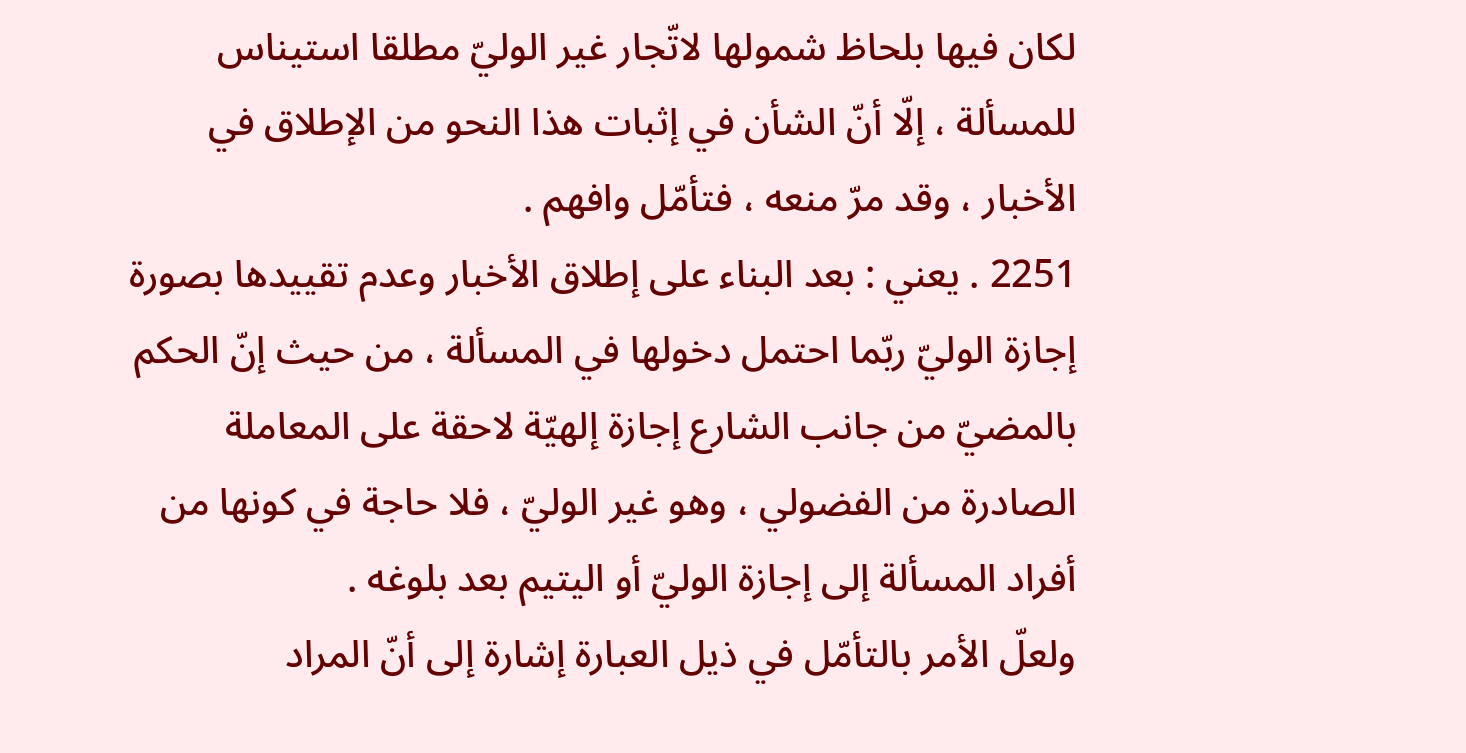لكان فيها بلحاظ شمولها لاتّجار غير الوليّ مطلقا استيناس للمسألة ، إلّا أنّ الشأن في إثبات هذا النحو من الإطلاق في الأخبار ، وقد مرّ منعه ، فتأمّل وافهم .
2251 . يعني : بعد البناء على إطلاق الأخبار وعدم تقييدها بصورة إجازة الوليّ ربّما احتمل دخولها في المسألة ، من حيث إنّ الحكم بالمضيّ من جانب الشارع إجازة إلهيّة لاحقة على المعاملة الصادرة من الفضولي ، وهو غير الوليّ ، فلا حاجة في كونها من أفراد المسألة إلى إجازة الوليّ أو اليتيم بعد بلوغه .
ولعلّ الأمر بالتأمّل في ذيل العبارة إشارة إلى أنّ المراد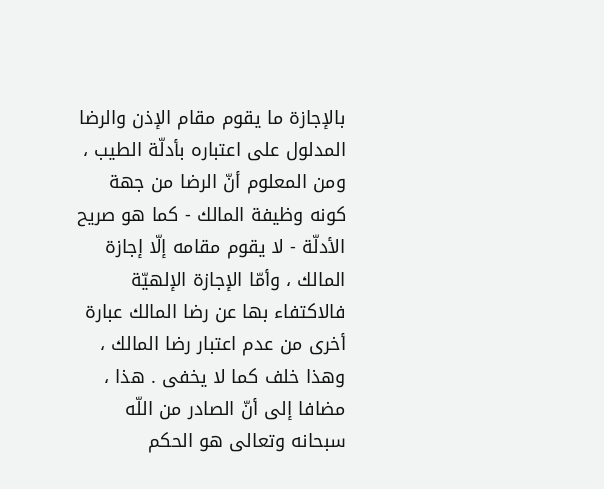بالإجازة ما يقوم مقام الإذن والرضا المدلول على اعتباره بأدلّة الطيب ، ومن المعلوم أنّ الرضا من جهة كونه وظيفة المالك - كما هو صريح الأدلّة - لا يقوم مقامه إلّا إجازة المالك ، وأمّا الإجازة الإلهيّة فالاكتفاء بها عن رضا المالك عبارة أخرى من عدم اعتبار رضا المالك ، وهذا خلف كما لا يخفى . هذا ، مضافا إلى أنّ الصادر من اللّه سبحانه وتعالى هو الحكم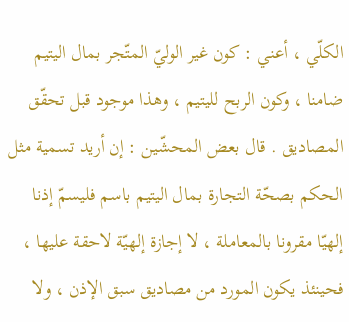الكلّي ، أعني : كون غير الوليّ المتّجر بمال اليتيم ضامنا ، وكون الربح لليتيم ، وهذا موجود قبل تحقّق المصاديق . قال بعض المحشّين : إن أريد تسمية مثل الحكم بصحّة التجارة بمال اليتيم باسم فليسمّ إذنا إلهيّا مقرونا بالمعاملة ، لا إجازة إلهيّة لاحقة عليها ، فحينئذ يكون المورد من مصاديق سبق الإذن ، ولا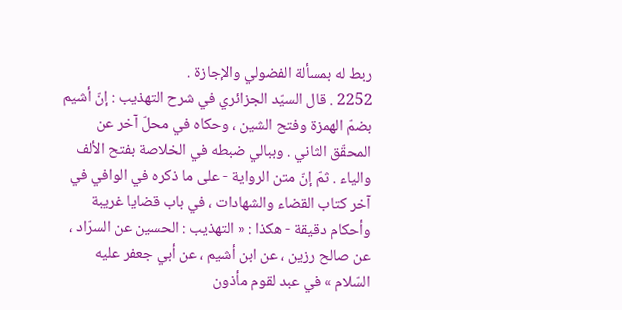ربط له بمسألة الفضولي والإجازة .
2252 . قال السيّد الجزائري في شرح التهذيب : إنّ أشيم بضمّ الهمزة وفتح الشين ، وحكاه في محلّ آخر عن المحقّق الثاني . وببالي ضبطه في الخلاصة بفتح الألف والياء . ثمّ إنّ متن الرواية - على ما ذكره في الوافي في آخر كتاب القضاء والشهادات ، في باب قضايا غريبة وأحكام دقيقة - هكذا : « التهذيب : الحسين عن السرّاد ، عن صالح رزين ، عن ابن أشيم ، عن أبي جعفر عليه السّلام » في عبد لقوم مأذون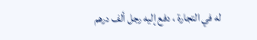له في التجارة ، دفع إليه رجل ألف درهم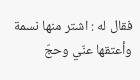فقال له : اشتر منها نسمة وأعتقها عنّي وحجّ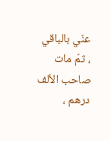عنّي بالباقي ، ثمّ مات صاحب الألف درهم ،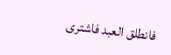فانطلق العبد فاشترى